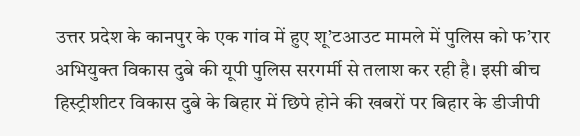उत्तर प्रदेश के कानपुर के एक गांव में हुए शू’टआउट मामले में पुलिस को फ’रार अभियुक्त विकास दुबे की यूपी पुलिस सरगर्मी से तलाश कर रही है। इसी बीच हिस्ट्रीशीटर विकास दुबे के बिहार में छिपे होने की खबरों पर बिहार के डीजीपी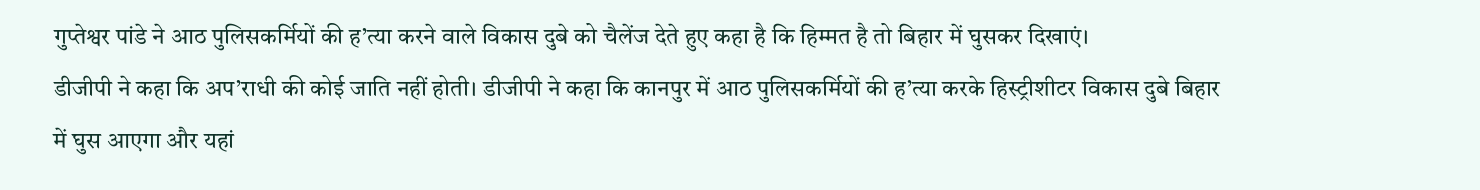गुप्तेश्वर पांडे ने आठ पुलिसकर्मियों की ह’त्या करने वाले विकास दुबे को चैलेंज देते हुए कहा है कि हिम्मत है तो बिहार में घुसकर दिखाएं।
डीजीपी ने कहा कि अप’राधी की कोई जाति नहीं होती। डीजीपी ने कहा कि कानपुर में आठ पुलिसकर्मियों की ह’त्या करके हिस्ट्रीशीटर विकास दुबे बिहार में घुस आएगा और यहां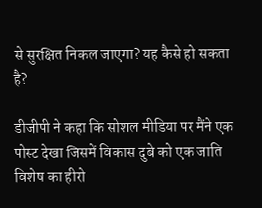से सुरक्षित निकल जाएगा? यह कैसे हो सकता है?

डीजीपी ने कहा कि सोशल मीडिया पर मैंने एक पोस्ट देखा जिसमें विकास दुबे को एक जाति विशेष का हीरो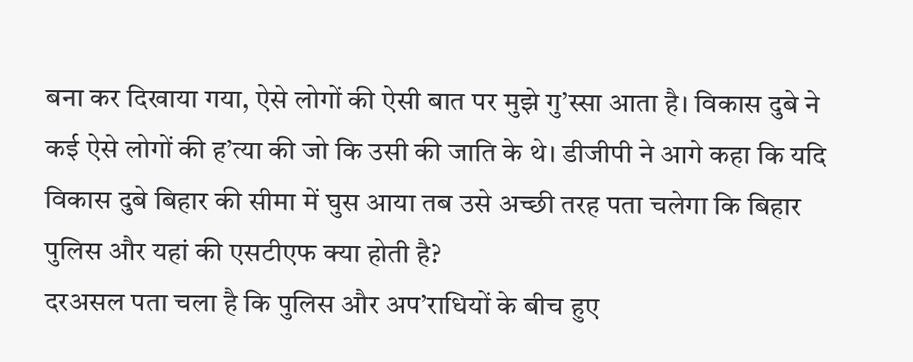बना कर दिखाया गया, ऐसे लोगों की ऐसी बात पर मुझे गु’स्सा आता है। विकास दुबे ने कई ऐसे लोगों की ह’त्या की जो कि उसी की जाति के थे। डीजीपी ने आगे कहा कि यदि विकास दुबे बिहार की सीमा में घुस आया तब उसे अच्छी तरह पता चलेगा कि बिहार पुलिस और यहां की एसटीएफ क्या होती है?
दरअसल पता चला है कि पुलिस और अप’राधियों के बीच हुए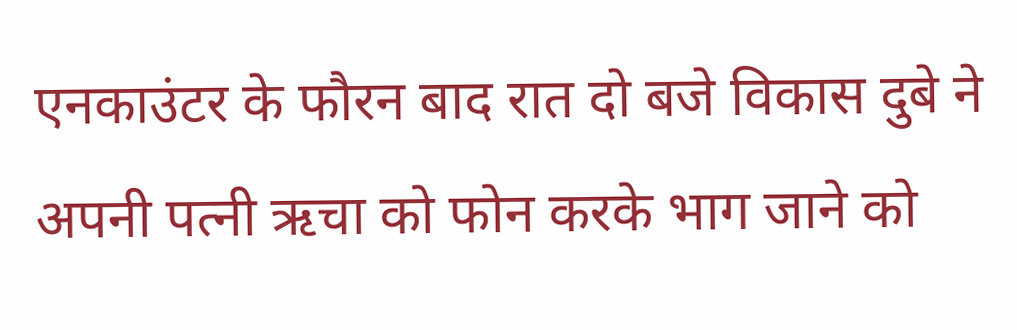एनकाउंटर के फौरन बाद रात दो बजे विकास दुबे ने अपनी पत्नी ऋचा को फोन करके भाग जाने को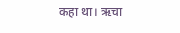कहा था। ऋचा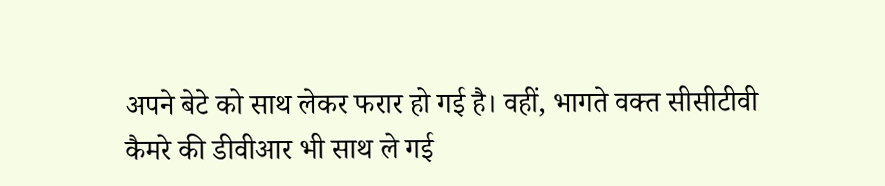अपने बेटे को साथ लेकर फरार हो गई है। वहीं, भागते वक्त सीसीटीवी कैमरे की डीवीआर भी साथ ले गई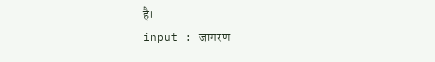है।
input : जागरण